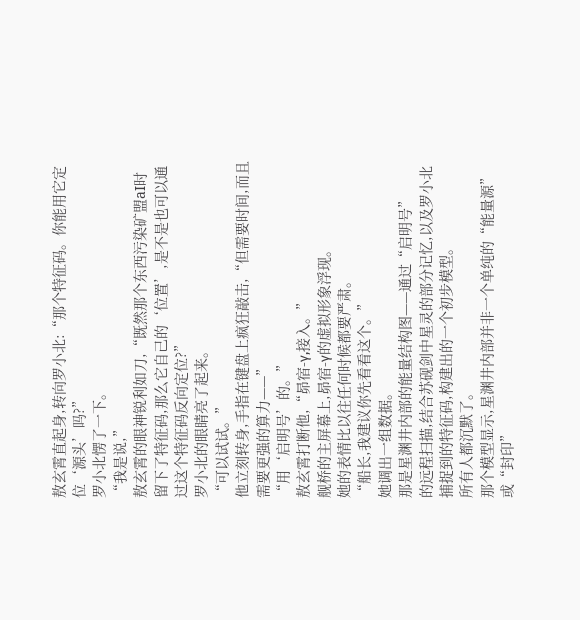敖玄霄直起身,转向罗小北:“那个特征码。你能用它定位‘源头’吗?”
罗小北愣了一下。
“我是说,”
敖玄霄的眼神锐利如刀,“既然那个东西污染矿盟aI时留下了特征码,那么它自己的‘位置’,是不是也可以通过这个特征码反向定位?”
罗小北的眼睛亮了起来。
“可以试试。”
他立刻转身,手指在键盘上疯狂敲击,“但需要时间,而且需要更强的算力——”
“用‘启明号’的。”
敖玄霄打断他,“昴宿-γ,接入。”
舰桥的主屏幕上,昴宿-γ的虚拟形象浮现。
她的表情比以往任何时候都要严肃。
“船长,我建议你先看看这个。”
她调出一组数据。
那是星渊井内部的能量结构图——通过“启明号”
的远程扫描,结合苏砚剑中星灵的部分记忆,以及罗小北捕捉到的特征码,构建出的一个初步模型。
所有人都沉默了。
那个模型显示,星渊井内部并非一个单纯的“能量源”
或“封印”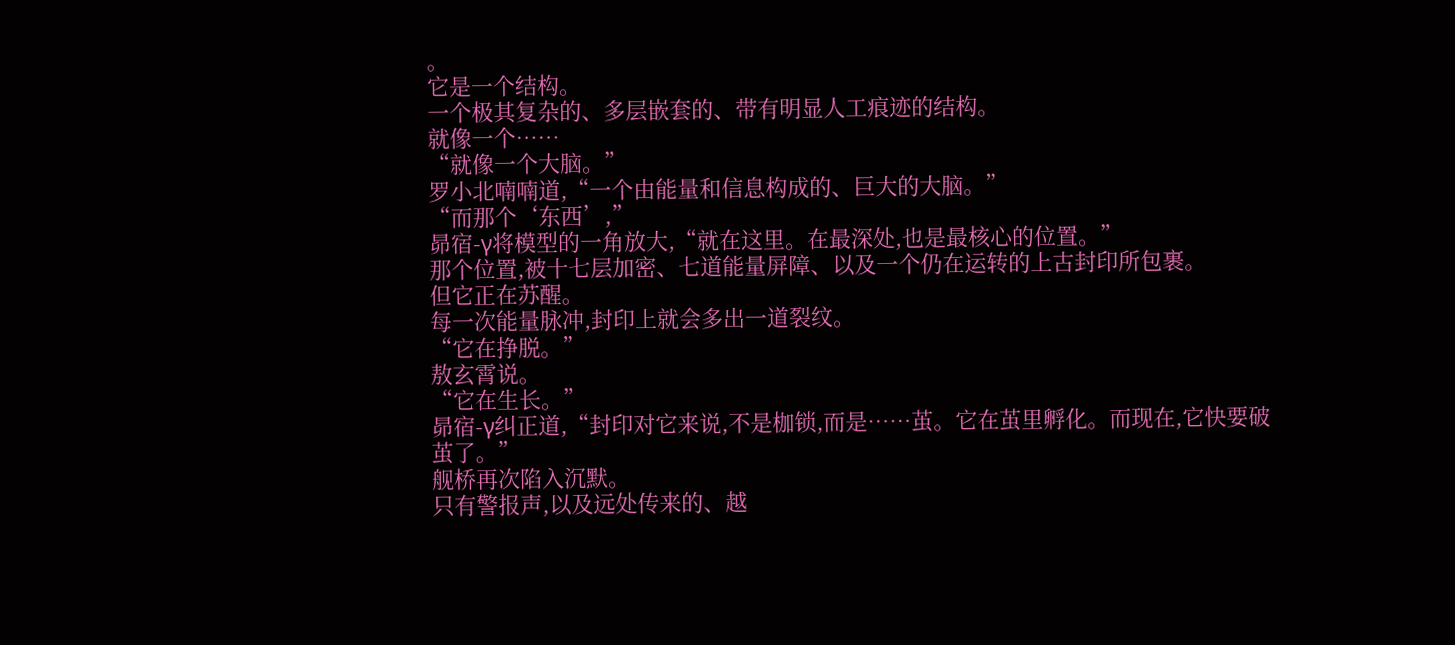。
它是一个结构。
一个极其复杂的、多层嵌套的、带有明显人工痕迹的结构。
就像一个……
“就像一个大脑。”
罗小北喃喃道,“一个由能量和信息构成的、巨大的大脑。”
“而那个‘东西’,”
昴宿-γ将模型的一角放大,“就在这里。在最深处,也是最核心的位置。”
那个位置,被十七层加密、七道能量屏障、以及一个仍在运转的上古封印所包裹。
但它正在苏醒。
每一次能量脉冲,封印上就会多出一道裂纹。
“它在挣脱。”
敖玄霄说。
“它在生长。”
昴宿-γ纠正道,“封印对它来说,不是枷锁,而是……茧。它在茧里孵化。而现在,它快要破茧了。”
舰桥再次陷入沉默。
只有警报声,以及远处传来的、越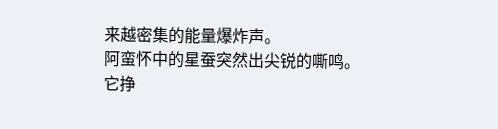来越密集的能量爆炸声。
阿蛮怀中的星蚕突然出尖锐的嘶鸣。
它挣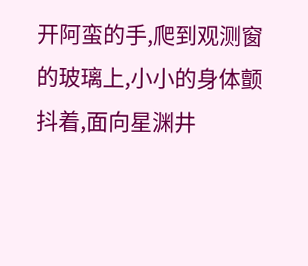开阿蛮的手,爬到观测窗的玻璃上,小小的身体颤抖着,面向星渊井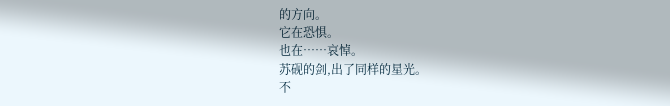的方向。
它在恐惧。
也在……哀悼。
苏砚的剑,出了同样的星光。
不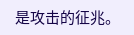是攻击的征兆。